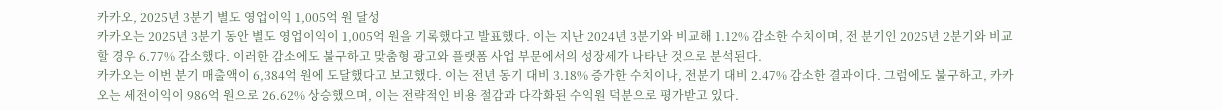카카오, 2025년 3분기 별도 영업이익 1,005억 원 달성
카카오는 2025년 3분기 동안 별도 영업이익이 1,005억 원을 기록했다고 발표했다. 이는 지난 2024년 3분기와 비교해 1.12% 감소한 수치이며, 전 분기인 2025년 2분기와 비교할 경우 6.77% 감소했다. 이러한 감소에도 불구하고 맞춤형 광고와 플랫폼 사업 부문에서의 성장세가 나타난 것으로 분석된다.
카카오는 이번 분기 매출액이 6,384억 원에 도달했다고 보고했다. 이는 전년 동기 대비 3.18% 증가한 수치이나, 전분기 대비 2.47% 감소한 결과이다. 그럼에도 불구하고, 카카오는 세전이익이 986억 원으로 26.62% 상승했으며, 이는 전략적인 비용 절감과 다각화된 수익원 덕분으로 평가받고 있다.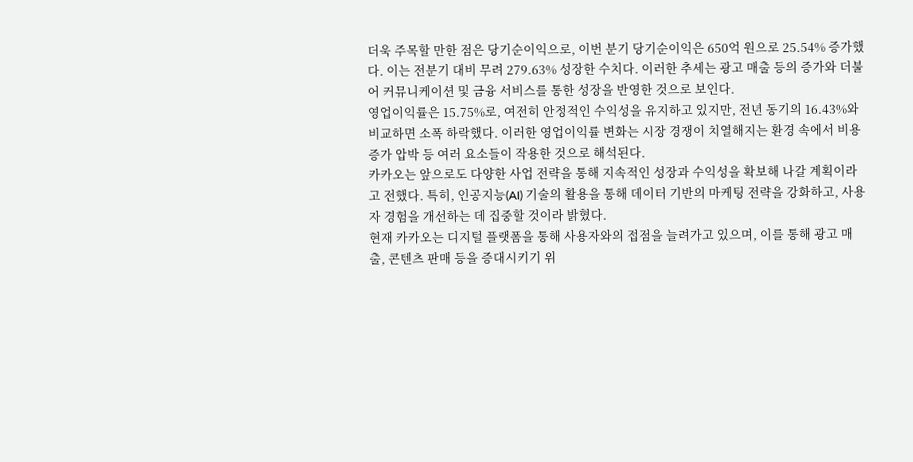더욱 주목할 만한 점은 당기순이익으로, 이번 분기 당기순이익은 650억 원으로 25.54% 증가했다. 이는 전분기 대비 무려 279.63% 성장한 수치다. 이러한 추세는 광고 매출 등의 증가와 더불어 커뮤니케이션 및 금융 서비스를 통한 성장을 반영한 것으로 보인다.
영업이익률은 15.75%로, 여전히 안정적인 수익성을 유지하고 있지만, 전년 동기의 16.43%와 비교하면 소폭 하락했다. 이러한 영업이익률 변화는 시장 경쟁이 치열해지는 환경 속에서 비용 증가 압박 등 여러 요소들이 작용한 것으로 해석된다.
카카오는 앞으로도 다양한 사업 전략을 통해 지속적인 성장과 수익성을 확보해 나갈 계획이라고 전했다. 특히, 인공지능(AI) 기술의 활용을 통해 데이터 기반의 마케팅 전략을 강화하고, 사용자 경험을 개선하는 데 집중할 것이라 밝혔다.
현재 카카오는 디지털 플랫폼을 통해 사용자와의 접점을 늘려가고 있으며, 이를 통해 광고 매출, 콘텐츠 판매 등을 증대시키기 위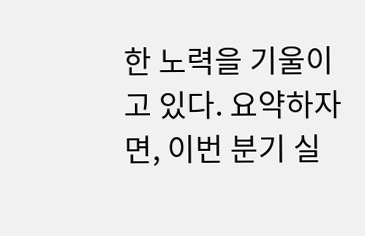한 노력을 기울이고 있다. 요약하자면, 이번 분기 실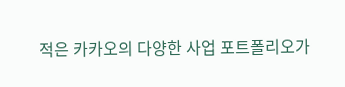적은 카카오의 다양한 사업 포트폴리오가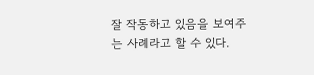잘 작동하고 있음을 보여주는 사례라고 할 수 있다.